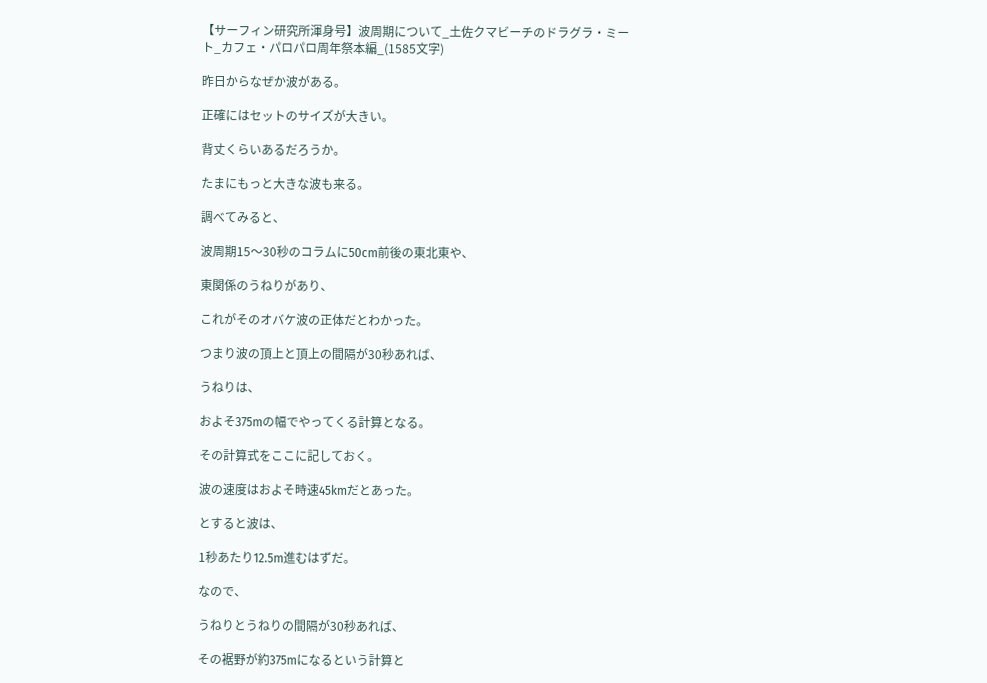【サーフィン研究所渾身号】波周期について_土佐クマビーチのドラグラ・ミート_カフェ・パロパロ周年祭本編_(1585文字)

昨日からなぜか波がある。

正確にはセットのサイズが大きい。

背丈くらいあるだろうか。

たまにもっと大きな波も来る。

調べてみると、

波周期15〜30秒のコラムに50cm前後の東北東や、

東関係のうねりがあり、

これがそのオバケ波の正体だとわかった。

つまり波の頂上と頂上の間隔が30秒あれば、

うねりは、

およそ375mの幅でやってくる計算となる。

その計算式をここに記しておく。

波の速度はおよそ時速45kmだとあった。

とすると波は、

1秒あたり12.5m進むはずだ。

なので、

うねりとうねりの間隔が30秒あれば、

その裾野が約375mになるという計算と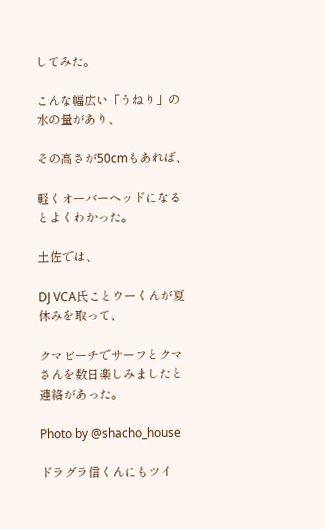してみた。

こんな幅広い「うねり」の水の量があり、

その高さが50cmもあれば、

軽くオーバーヘッドになるとよくわかった。

土佐では、

DJ VCA氏ことウーくんが夏休みを取って、

クマビーチでサーフとクマさんを数日楽しみましたと連絡があった。

Photo by @shacho_house

ドラグラ信くんにもツイ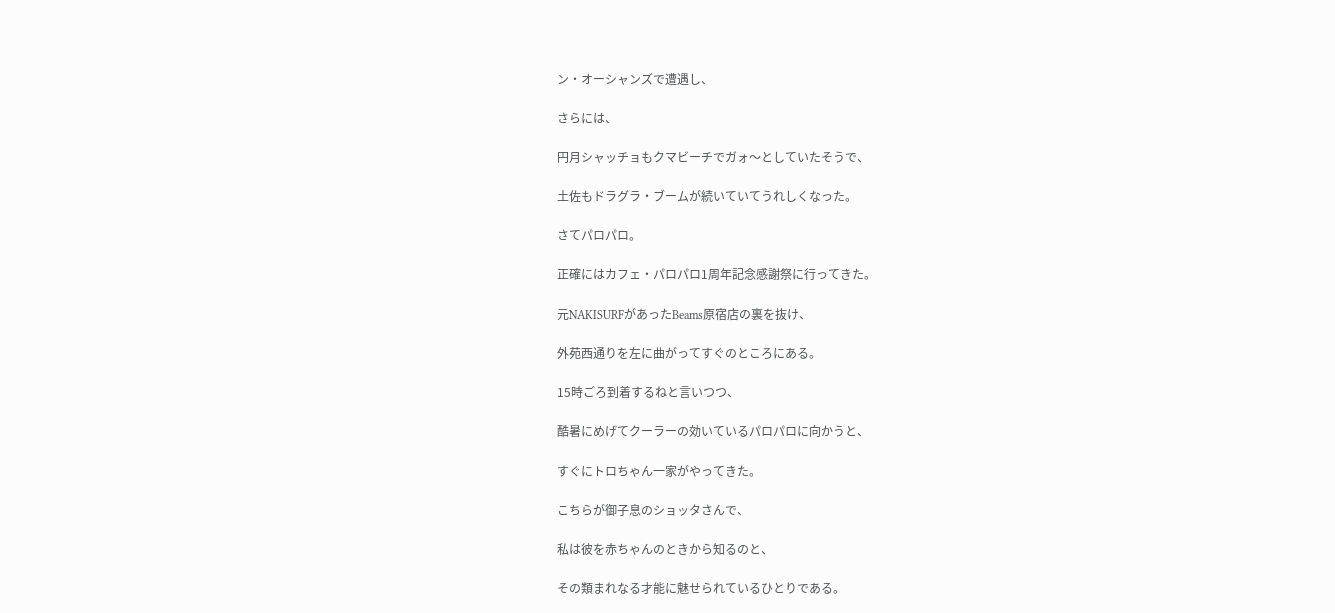ン・オーシャンズで遭遇し、

さらには、

円月シャッチョもクマビーチでガォ〜としていたそうで、

土佐もドラグラ・ブームが続いていてうれしくなった。

さてパロパロ。

正確にはカフェ・パロパロ1周年記念感謝祭に行ってきた。

元NAKISURFがあったBeams原宿店の裏を抜け、

外苑西通りを左に曲がってすぐのところにある。

15時ごろ到着するねと言いつつ、

酷暑にめげてクーラーの効いているパロパロに向かうと、

すぐにトロちゃん一家がやってきた。

こちらが御子息のショッタさんで、

私は彼を赤ちゃんのときから知るのと、

その類まれなる才能に魅せられているひとりである。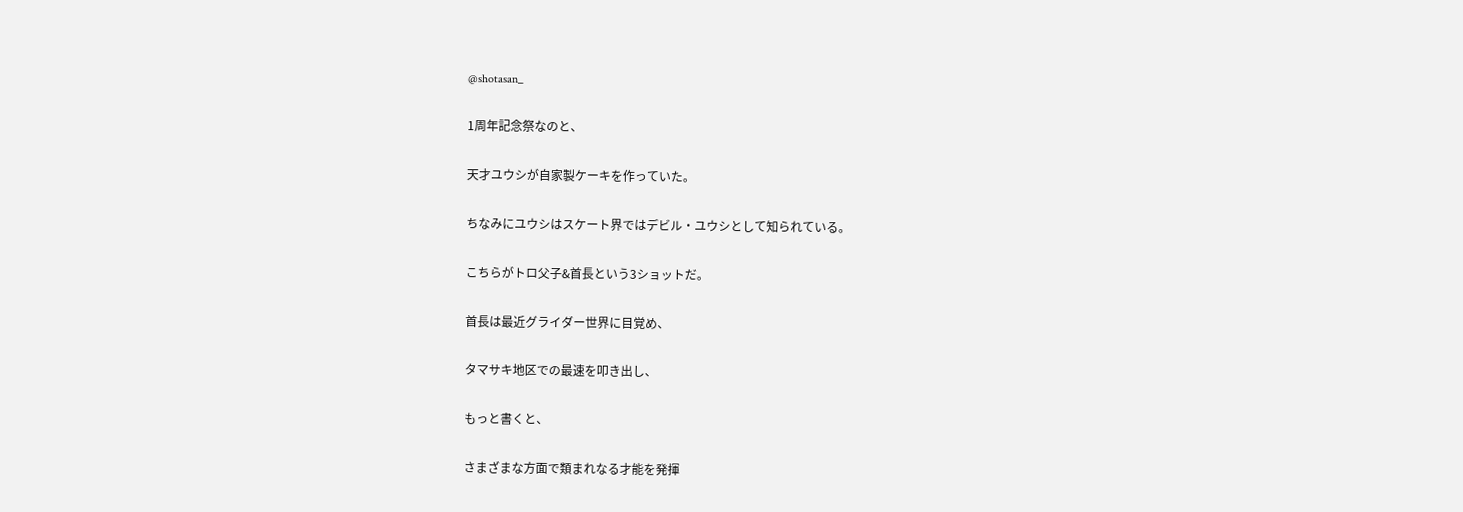@shotasan_

1周年記念祭なのと、

天才ユウシが自家製ケーキを作っていた。

ちなみにユウシはスケート界ではデビル・ユウシとして知られている。

こちらがトロ父子&首長という3ショットだ。

首長は最近グライダー世界に目覚め、

タマサキ地区での最速を叩き出し、

もっと書くと、

さまざまな方面で類まれなる才能を発揮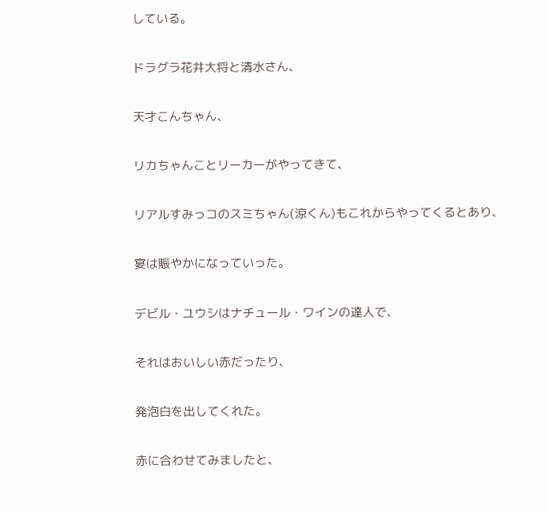している。

ドラグラ花井大将と清水さん、

天才こんちゃん、

リカちゃんことリーカーがやってきて、

リアルすみっコのスミちゃん(涼くん)もこれからやってくるとあり、

宴は賑やかになっていった。

デビル・ユウシはナチュール・ワインの達人で、

それはおいしい赤だったり、

発泡白を出してくれた。

赤に合わせてみましたと、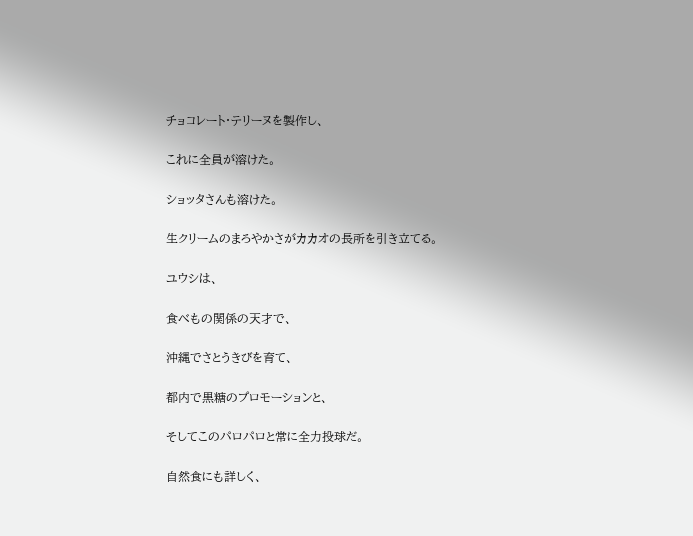チョコレート・テリーヌを製作し、

これに全員が溶けた。

ショッタさんも溶けた。

生クリームのまろやかさがカカオの長所を引き立てる。

ユウシは、

食べもの関係の天才で、

沖縄でさとうきびを育て、

都内で黒糖のプロモーションと、

そしてこのパロパロと常に全力投球だ。

自然食にも詳しく、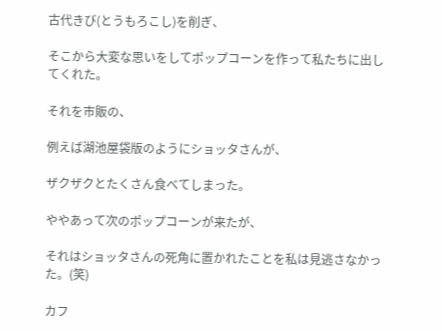古代きび(とうもろこし)を削ぎ、

そこから大変な思いをしてポップコーンを作って私たちに出してくれた。

それを市販の、

例えば湖池屋袋版のようにショッタさんが、

ザクザクとたくさん食べてしまった。

ややあって次のポップコーンが来たが、

それはショッタさんの死角に置かれたことを私は見逃さなかった。(笑)

カフ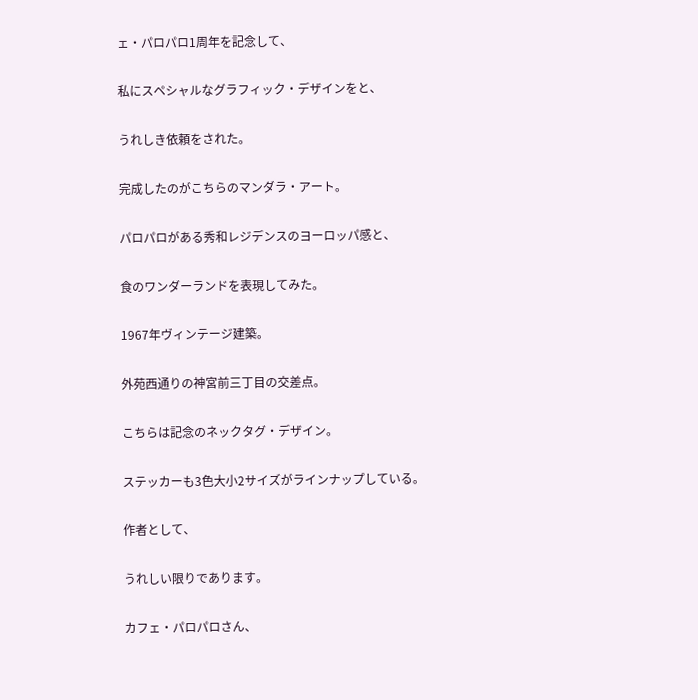ェ・パロパロ1周年を記念して、

私にスペシャルなグラフィック・デザインをと、

うれしき依頼をされた。

完成したのがこちらのマンダラ・アート。

パロパロがある秀和レジデンスのヨーロッパ感と、

食のワンダーランドを表現してみた。

1967年ヴィンテージ建築。

外苑西通りの神宮前三丁目の交差点。

こちらは記念のネックタグ・デザイン。

ステッカーも3色大小2サイズがラインナップしている。

作者として、

うれしい限りであります。

カフェ・パロパロさん、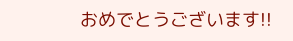おめでとうございます!!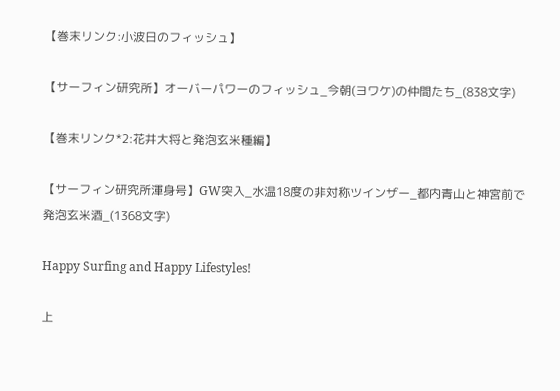【巻末リンク:小波日のフィッシュ】

【サーフィン研究所】オーバーパワーのフィッシュ_今朝(ヨワケ)の仲間たち_(838文字)

【巻末リンク*2:花井大将と発泡玄米種編】

【サーフィン研究所渾身号】GW突入_水温18度の非対称ツインザー_都内青山と神宮前で発泡玄米酒_(1368文字)

Happy Surfing and Happy Lifestyles!

上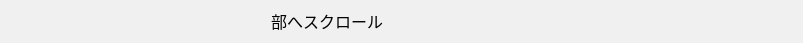部へスクロール